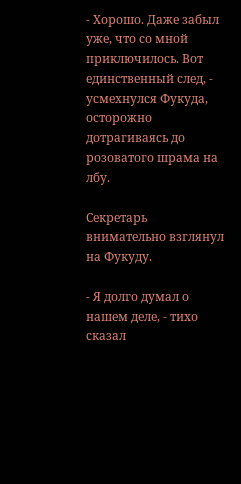- Хорошо. Даже забыл уже, что со мной приключилось. Вот единственный след, - усмехнулся Фукуда, осторожно дотрагиваясь до розоватого шрама на лбу.

Секретарь внимательно взглянул на Фукуду.

- Я долго думал о нашем деле, - тихо сказал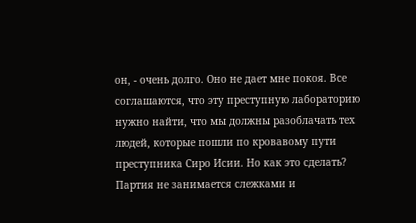он, - очень долго. Оно не дает мне покоя. Все соглашаются, что эту преступную лабораторию нужно найти, что мы должны разоблачать тех людей, которые пошли по кровавому пути преступника Сиро Исии. Но как это сделать? Партия не занимается слежками и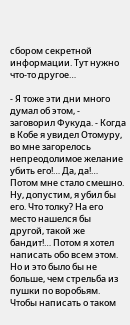сбором секретной информации. Тут нужно что-то другое…

- Я тоже эти дни много думал об этом, - заговорил Фукуда. - Когда в Кобе я увидел Отомуру, во мне загорелось непреодолимое желание убить его!… Да, да!… Потом мне стало смешно. Ну, допустим, я убил бы его. Что толку? На его место нашелся бы другой, такой же бандит!… Потом я хотел написать обо всем этом. Но и это было бы не больше, чем стрельба из пушки по воробьям. Чтобы написать о таком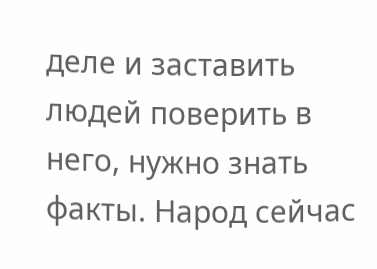деле и заставить людей поверить в него, нужно знать факты. Народ сейчас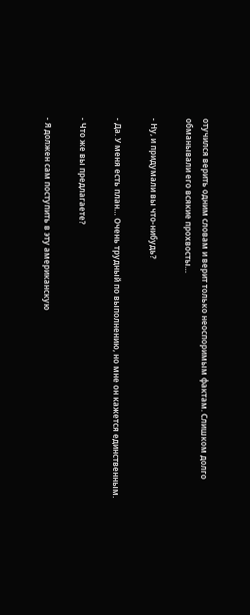отучился верить одним словам и верит только неоспоримым фактам. Слишком долго обманывали его всякие прохвосты…

- Ну, и придумали вы что-нибудь?

- Да. У меня есть план… Очень трудный по выполнению, но мне он кажется единственным.

- Что же вы предлагаете?

- Я должен сам поступить в эту американскую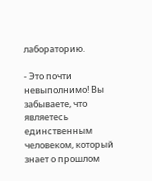лабораторию.

- Это почти невыполнимо! Вы забываете, что являетесь единственным человеком, который знает о прошлом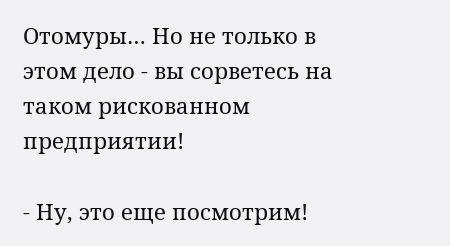Отомуры… Но не только в этом дело - вы сорветесь на таком рискованном предприятии!

- Ну, это еще посмотрим!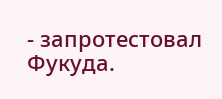- запротестовал Фукуда.